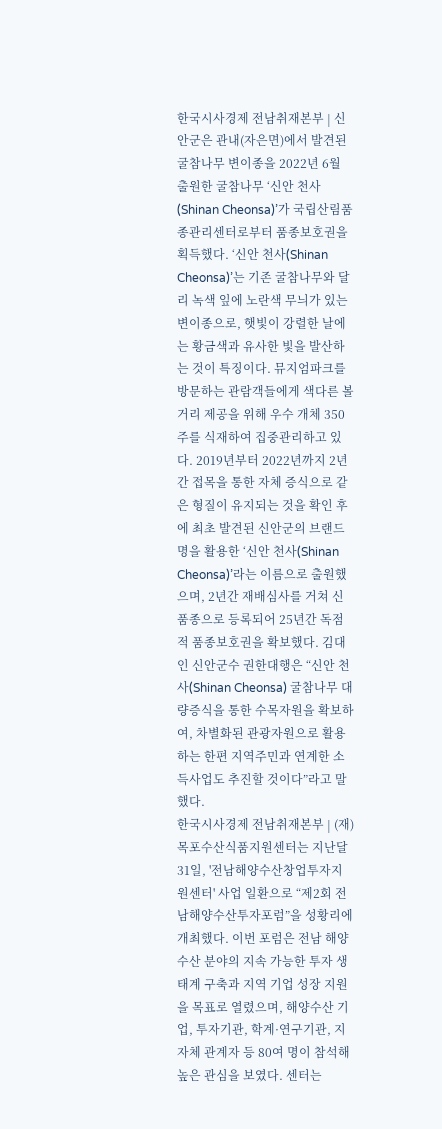한국시사경제 전남취재본부 | 신안군은 관내(자은면)에서 발견된 굴참나무 변이종을 2022년 6월 출원한 굴참나무 ‘신안 천사(Shinan Cheonsa)’가 국립산림품종관리센터로부터 품종보호권을 획득했다. ‘신안 천사(Shinan Cheonsa)’는 기존 굴참나무와 달리 녹색 잎에 노란색 무늬가 있는 변이종으로, 햇빛이 강렬한 날에는 황금색과 유사한 빛을 발산하는 것이 특징이다. 뮤지엄파크를 방문하는 관람객들에게 색다른 볼거리 제공을 위해 우수 개체 350주를 식재하여 집중관리하고 있다. 2019년부터 2022년까지 2년간 접목을 통한 자체 증식으로 같은 형질이 유지되는 것을 확인 후에 최초 발견된 신안군의 브랜드명을 활용한 ‘신안 천사(Shinan Cheonsa)’라는 이름으로 출원했으며, 2년간 재배심사를 거쳐 신품종으로 등록되어 25년간 독점적 품종보호권을 확보했다. 김대인 신안군수 권한대행은 “신안 천사(Shinan Cheonsa) 굴참나무 대량증식을 통한 수목자원을 확보하여, 차별화된 관광자원으로 활용하는 한편 지역주민과 연계한 소득사업도 추진할 것이다”라고 말했다.
한국시사경제 전남취재본부 | (재)목포수산식품지원센터는 지난달 31일, '전남해양수산창업투자지원센터' 사업 일환으로 “제2회 전남해양수산투자포럼”을 성황리에 개최했다. 이번 포럼은 전남 해양수산 분야의 지속 가능한 투자 생태계 구축과 지역 기업 성장 지원을 목표로 열렸으며, 해양수산 기업, 투자기관, 학계·연구기관, 지자체 관계자 등 80여 명이 참석해 높은 관심을 보였다. 센터는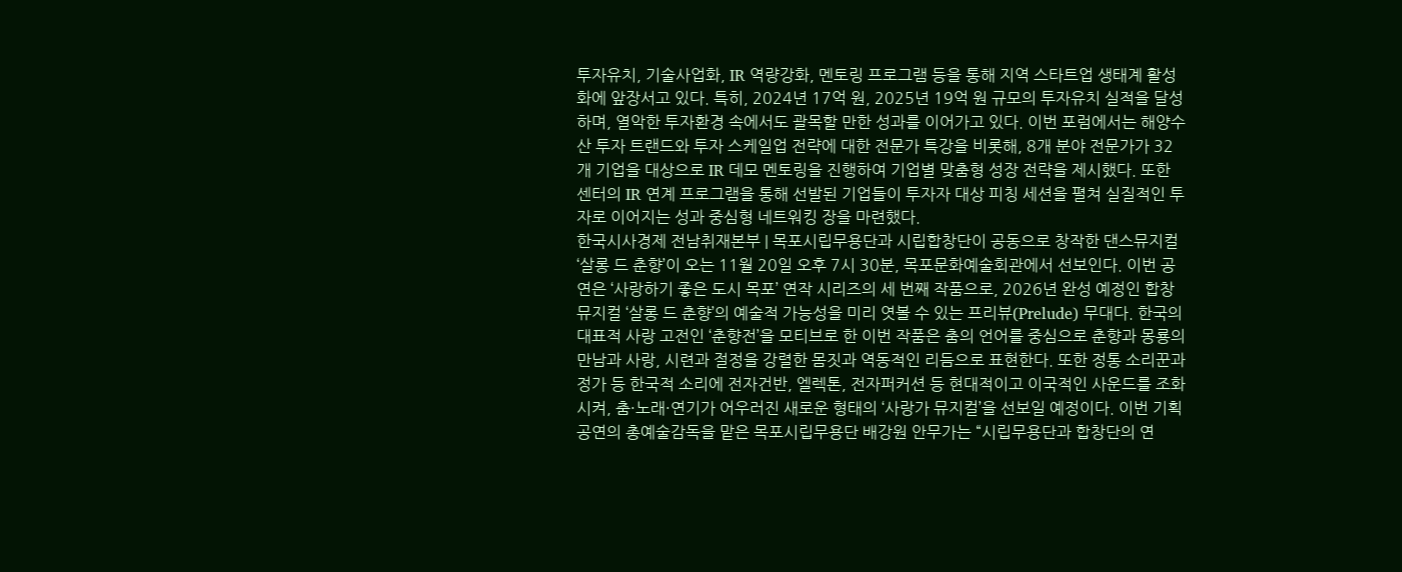투자유치, 기술사업화, IR 역량강화, 멘토링 프로그램 등을 통해 지역 스타트업 생태계 활성화에 앞장서고 있다. 특히, 2024년 17억 원, 2025년 19억 원 규모의 투자유치 실적을 달성하며, 열악한 투자환경 속에서도 괄목할 만한 성과를 이어가고 있다. 이번 포럼에서는 해양수산 투자 트랜드와 투자 스케일업 전략에 대한 전문가 특강을 비롯해, 8개 분야 전문가가 32개 기업을 대상으로 IR 데모 멘토링을 진행하여 기업별 맞춤형 성장 전략을 제시했다. 또한 센터의 IR 연계 프로그램을 통해 선발된 기업들이 투자자 대상 피칭 세션을 펼쳐 실질적인 투자로 이어지는 성과 중심형 네트워킹 장을 마련했다.
한국시사경제 전남취재본부 | 목포시립무용단과 시립합창단이 공동으로 창작한 댄스뮤지컬 ‘살롱 드 춘향’이 오는 11월 20일 오후 7시 30분, 목포문화예술회관에서 선보인다. 이번 공연은 ‘사랑하기 좋은 도시 목포’ 연작 시리즈의 세 번째 작품으로, 2026년 완성 예정인 합창뮤지컬 ‘살롱 드 춘향’의 예술적 가능성을 미리 엿볼 수 있는 프리뷰(Prelude) 무대다. 한국의 대표적 사랑 고전인 ‘춘향전’을 모티브로 한 이번 작품은 춤의 언어를 중심으로 춘향과 몽룡의 만남과 사랑, 시련과 절정을 강렬한 몸짓과 역동적인 리듬으로 표현한다. 또한 정통 소리꾼과 정가 등 한국적 소리에 전자건반, 엘렉톤, 전자퍼커션 등 현대적이고 이국적인 사운드를 조화시켜, 춤·노래·연기가 어우러진 새로운 형태의 ‘사랑가 뮤지컬’을 선보일 예정이다. 이번 기획공연의 총예술감독을 맡은 목포시립무용단 배강원 안무가는 “시립무용단과 합창단의 연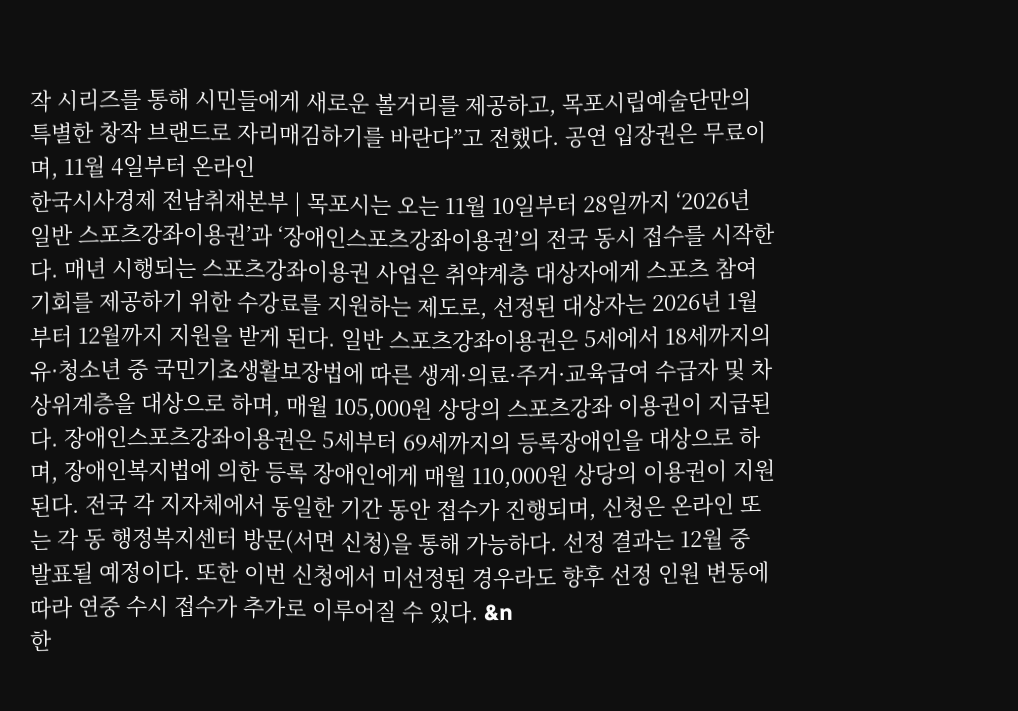작 시리즈를 통해 시민들에게 새로운 볼거리를 제공하고, 목포시립예술단만의 특별한 창작 브랜드로 자리매김하기를 바란다”고 전했다. 공연 입장권은 무료이며, 11월 4일부터 온라인
한국시사경제 전남취재본부 | 목포시는 오는 11월 10일부터 28일까지 ‘2026년 일반 스포츠강좌이용권’과 ‘장애인스포츠강좌이용권’의 전국 동시 접수를 시작한다. 매년 시행되는 스포츠강좌이용권 사업은 취약계층 대상자에게 스포츠 참여 기회를 제공하기 위한 수강료를 지원하는 제도로, 선정된 대상자는 2026년 1월부터 12월까지 지원을 받게 된다. 일반 스포츠강좌이용권은 5세에서 18세까지의 유·청소년 중 국민기초생활보장법에 따른 생계·의료·주거·교육급여 수급자 및 차상위계층을 대상으로 하며, 매월 105,000원 상당의 스포츠강좌 이용권이 지급된다. 장애인스포츠강좌이용권은 5세부터 69세까지의 등록장애인을 대상으로 하며, 장애인복지법에 의한 등록 장애인에게 매월 110,000원 상당의 이용권이 지원된다. 전국 각 지자체에서 동일한 기간 동안 접수가 진행되며, 신청은 온라인 또는 각 동 행정복지센터 방문(서면 신청)을 통해 가능하다. 선정 결과는 12월 중 발표될 예정이다. 또한 이번 신청에서 미선정된 경우라도 향후 선정 인원 변동에 따라 연중 수시 접수가 추가로 이루어질 수 있다. &n
한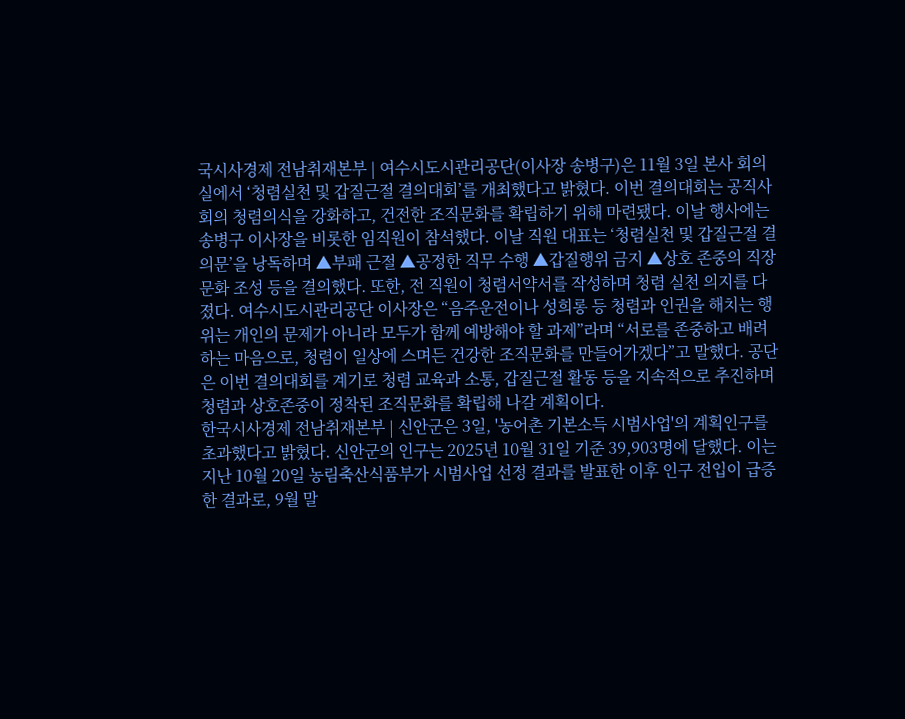국시사경제 전남취재본부 | 여수시도시관리공단(이사장 송병구)은 11월 3일 본사 회의실에서 ‘청렴실천 및 갑질근절 결의대회’를 개최했다고 밝혔다. 이번 결의대회는 공직사회의 청렴의식을 강화하고, 건전한 조직문화를 확립하기 위해 마련됐다. 이날 행사에는 송병구 이사장을 비롯한 임직원이 참석했다. 이날 직원 대표는 ‘청렴실천 및 갑질근절 결의문’을 낭독하며 ▲부패 근절 ▲공정한 직무 수행 ▲갑질행위 금지 ▲상호 존중의 직장문화 조성 등을 결의했다. 또한, 전 직원이 청렴서약서를 작성하며 청렴 실천 의지를 다졌다. 여수시도시관리공단 이사장은 “음주운전이나 성희롱 등 청렴과 인권을 해치는 행위는 개인의 문제가 아니라 모두가 함께 예방해야 할 과제”라며 “서로를 존중하고 배려하는 마음으로, 청렴이 일상에 스며든 건강한 조직문화를 만들어가겠다”고 말했다. 공단은 이번 결의대회를 계기로 청렴 교육과 소통, 갑질근절 활동 등을 지속적으로 추진하며 청렴과 상호존중이 정착된 조직문화를 확립해 나갈 계획이다.
한국시사경제 전남취재본부 | 신안군은 3일, '농어촌 기본소득 시범사업'의 계획인구를 초과했다고 밝혔다. 신안군의 인구는 2025년 10월 31일 기준 39,903명에 달했다. 이는 지난 10월 20일 농림축산식품부가 시범사업 선정 결과를 발표한 이후 인구 전입이 급증한 결과로, 9월 말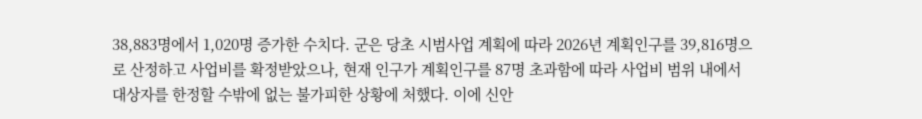38,883명에서 1,020명 증가한 수치다. 군은 당초 시범사업 계획에 따라 2026년 계획인구를 39,816명으로 산정하고 사업비를 확정받았으나, 현재 인구가 계획인구를 87명 초과함에 따라 사업비 범위 내에서 대상자를 한정할 수밖에 없는 불가피한 상황에 처했다. 이에 신안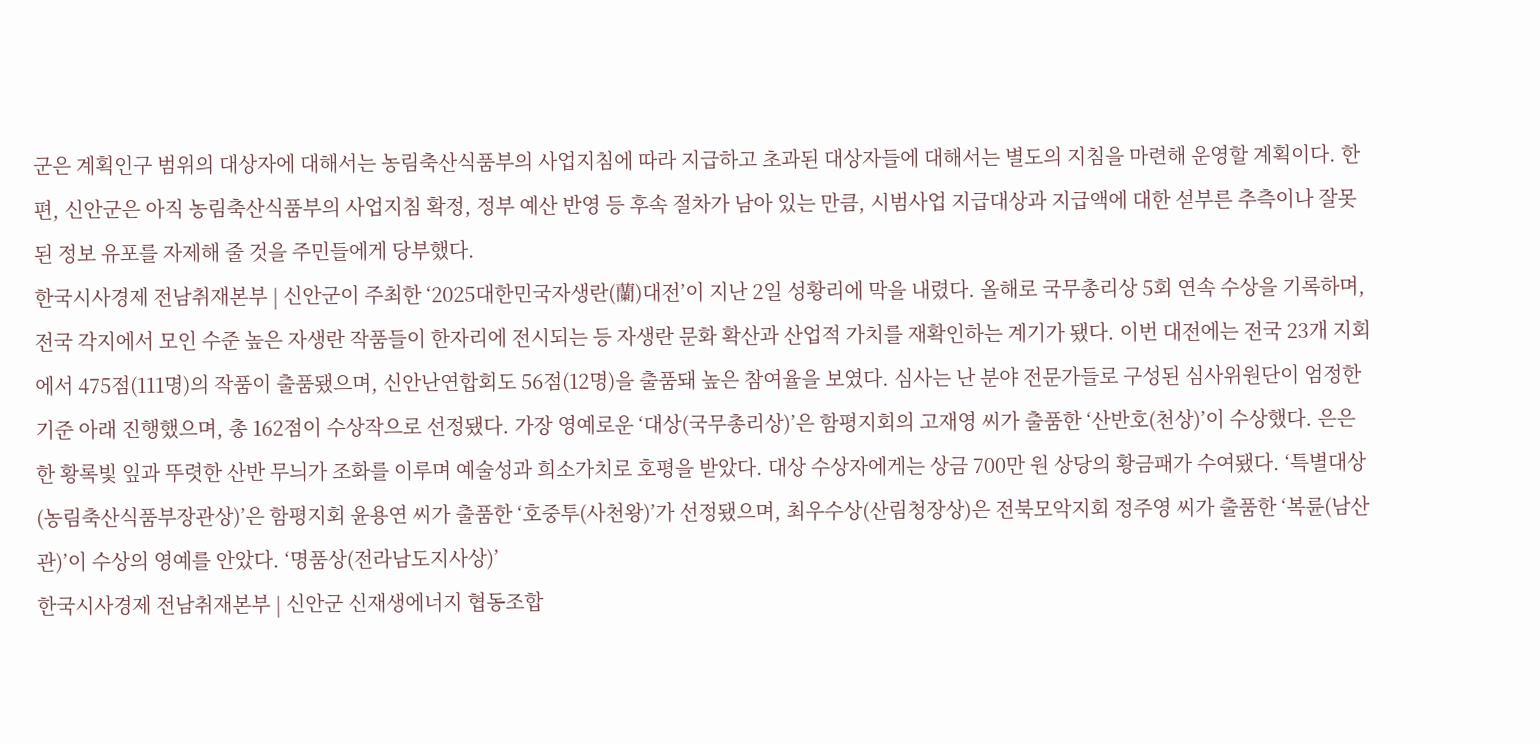군은 계획인구 범위의 대상자에 대해서는 농림축산식품부의 사업지침에 따라 지급하고 초과된 대상자들에 대해서는 별도의 지침을 마련해 운영할 계획이다. 한편, 신안군은 아직 농림축산식품부의 사업지침 확정, 정부 예산 반영 등 후속 절차가 남아 있는 만큼, 시범사업 지급대상과 지급액에 대한 섣부른 추측이나 잘못된 정보 유포를 자제해 줄 것을 주민들에게 당부했다.
한국시사경제 전남취재본부 | 신안군이 주최한 ‘2025대한민국자생란(蘭)대전’이 지난 2일 성황리에 막을 내렸다. 올해로 국무총리상 5회 연속 수상을 기록하며, 전국 각지에서 모인 수준 높은 자생란 작품들이 한자리에 전시되는 등 자생란 문화 확산과 산업적 가치를 재확인하는 계기가 됐다. 이번 대전에는 전국 23개 지회에서 475점(111명)의 작품이 출품됐으며, 신안난연합회도 56점(12명)을 출품돼 높은 참여율을 보였다. 심사는 난 분야 전문가들로 구성된 심사위원단이 엄정한 기준 아래 진행했으며, 총 162점이 수상작으로 선정됐다. 가장 영예로운 ‘대상(국무총리상)’은 함평지회의 고재영 씨가 출품한 ‘산반호(천상)’이 수상했다. 은은한 황록빛 잎과 뚜렷한 산반 무늬가 조화를 이루며 예술성과 희소가치로 호평을 받았다. 대상 수상자에게는 상금 700만 원 상당의 황금패가 수여됐다. ‘특별대상(농림축산식품부장관상)’은 함평지회 윤용연 씨가 출품한 ‘호중투(사천왕)’가 선정됐으며, 최우수상(산림청장상)은 전북모악지회 정주영 씨가 출품한 ‘복륜(남산관)’이 수상의 영예를 안았다. ‘명품상(전라남도지사상)’
한국시사경제 전남취재본부 | 신안군 신재생에너지 협동조합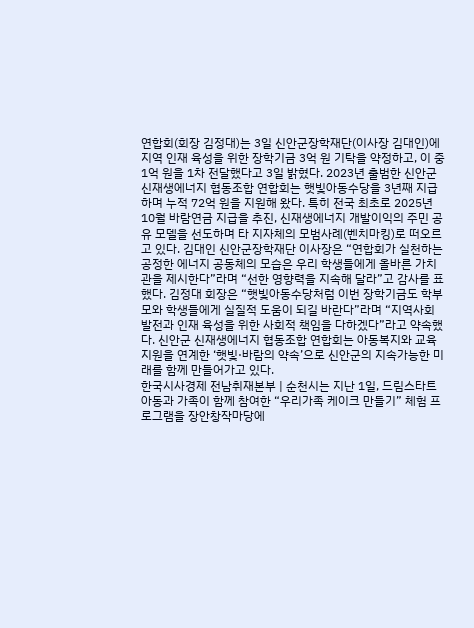연합회(회장 김정대)는 3일 신안군장학재단(이사장 김대인)에 지역 인재 육성을 위한 장학기금 3억 원 기탁을 약정하고, 이 중 1억 원을 1차 전달했다고 3일 밝혔다. 2023년 출범한 신안군 신재생에너지 협동조합 연합회는 햇빛아동수당을 3년째 지급하며 누적 72억 원을 지원해 왔다. 특히 전국 최초로 2025년 10월 바람연금 지급을 추진, 신재생에너지 개발이익의 주민 공유 모델을 선도하며 타 지자체의 모범사례(벤치마킹)로 떠오르고 있다. 김대인 신안군장학재단 이사장은 “연합회가 실천하는 공정한 에너지 공동체의 모습은 우리 학생들에게 올바른 가치관을 제시한다”라며 “선한 영향력을 지속해 달라”고 감사를 표했다. 김정대 회장은 “햇빛아동수당처럼 이번 장학기금도 학부모와 학생들에게 실질적 도움이 되길 바란다”라며 “지역사회 발전과 인재 육성을 위한 사회적 책임을 다하겠다”라고 약속했다. 신안군 신재생에너지 협동조합 연합회는 아동복지와 교육 지원을 연계한 ‘햇빛·바람의 약속’으로 신안군의 지속가능한 미래를 함께 만들어가고 있다.
한국시사경제 전남취재본부 | 순천시는 지난 1일, 드림스타트 아동과 가족이 함께 참여한 “우리가족 케이크 만들기” 체험 프로그램을 장안창작마당에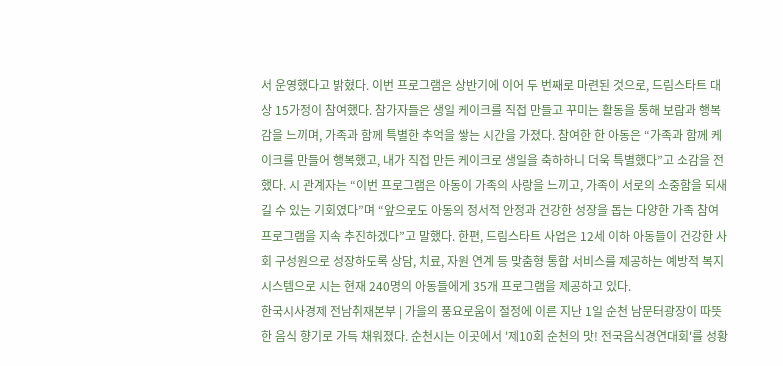서 운영했다고 밝혔다. 이번 프로그램은 상반기에 이어 두 번째로 마련된 것으로, 드림스타트 대상 15가정이 참여했다. 참가자들은 생일 케이크를 직접 만들고 꾸미는 활동을 통해 보람과 행복감을 느끼며, 가족과 함께 특별한 추억을 쌓는 시간을 가졌다. 참여한 한 아동은 “가족과 함께 케이크를 만들어 행복했고, 내가 직접 만든 케이크로 생일을 축하하니 더욱 특별했다”고 소감을 전했다. 시 관계자는 “이번 프로그램은 아동이 가족의 사랑을 느끼고, 가족이 서로의 소중함을 되새길 수 있는 기회였다”며 “앞으로도 아동의 정서적 안정과 건강한 성장을 돕는 다양한 가족 참여 프로그램을 지속 추진하겠다”고 말했다. 한편, 드림스타트 사업은 12세 이하 아동들이 건강한 사회 구성원으로 성장하도록 상담, 치료, 자원 연계 등 맞춤형 통합 서비스를 제공하는 예방적 복지 시스템으로 시는 현재 240명의 아동들에게 35개 프로그램을 제공하고 있다.
한국시사경제 전남취재본부 | 가을의 풍요로움이 절정에 이른 지난 1일 순천 남문터광장이 따뜻한 음식 향기로 가득 채워졌다. 순천시는 이곳에서 '제10회 순천의 맛! 전국음식경연대회'를 성황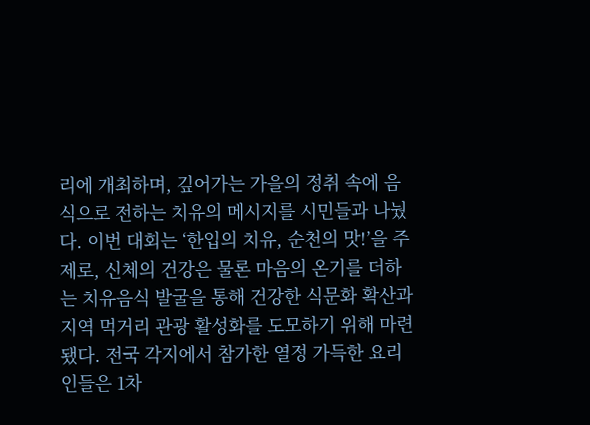리에 개최하며, 깊어가는 가을의 정취 속에 음식으로 전하는 치유의 메시지를 시민들과 나눴다. 이번 대회는 ‘한입의 치유, 순천의 맛!’을 주제로, 신체의 건강은 물론 마음의 온기를 더하는 치유음식 발굴을 통해 건강한 식문화 확산과 지역 먹거리 관광 활성화를 도모하기 위해 마련됐다. 전국 각지에서 참가한 열정 가득한 요리인들은 1차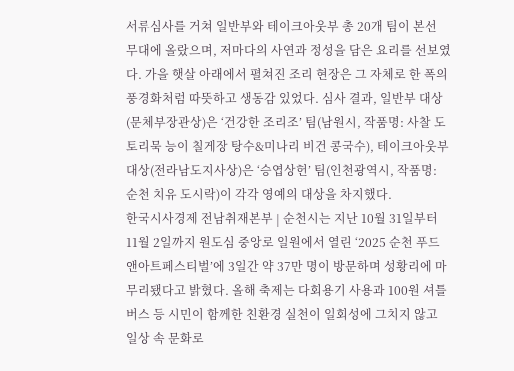서류심사를 거쳐 일반부와 테이크아웃부 총 20개 팀이 본선 무대에 올랐으며, 저마다의 사연과 정성을 담은 요리를 선보였다. 가을 햇살 아래에서 펼쳐진 조리 현장은 그 자체로 한 폭의 풍경화처럼 따뜻하고 생동감 있었다. 심사 결과, 일반부 대상(문체부장관상)은 ‘건강한 조리조’ 팀(남원시, 작품명: 사찰 도토리묵 능이 칠게장 탕수&미나리 비건 콩국수), 테이크아웃부 대상(전라남도지사상)은 ‘승엽상헌’ 팀(인천광역시, 작품명: 순천 치유 도시락)이 각각 영예의 대상을 차지했다.
한국시사경제 전남취재본부 | 순천시는 지난 10월 31일부터 11월 2일까지 원도심 중앙로 일원에서 열린 ‘2025 순천 푸드앤아트페스티벌’에 3일간 약 37만 명이 방문하며 성황리에 마무리됐다고 밝혔다. 올해 축제는 다회용기 사용과 100원 셔틀버스 등 시민이 함께한 친환경 실천이 일회성에 그치지 않고 일상 속 문화로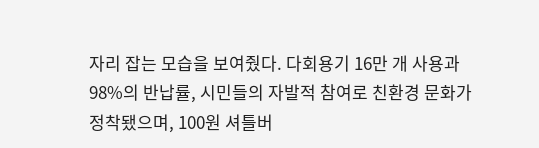자리 잡는 모습을 보여줬다. 다회용기 16만 개 사용과 98%의 반납률, 시민들의 자발적 참여로 친환경 문화가 정착됐으며, 100원 셔틀버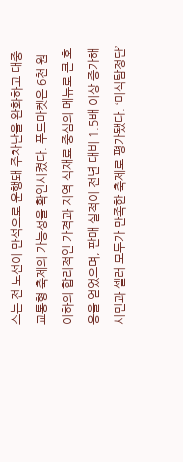스는 전 노선이 만석으로 운행돼 주차난을 완화하고 대중교통형 축제의 가능성을 확인시켰다. 푸드마켓은 6천 원 이하의 합리적인 가격과 지역 식재료 중심의 메뉴로 큰 호응을 얻었으며, 판매 실적이 전년 대비 1.5배 이상 증가해 시민과 셀러 모두가 만족한 축제로 평가됐다. ‘미식탐정단’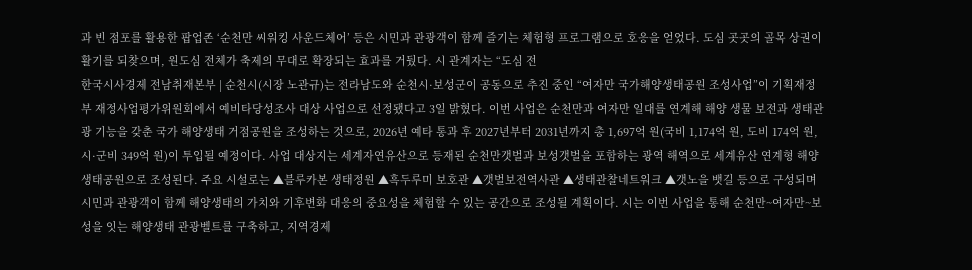과 빈 점포를 활용한 팝업존 ‘순천만 씨워킹 사운드체어’ 등은 시민과 관광객이 함께 즐기는 체험형 프로그램으로 호응을 얻었다. 도심 곳곳의 골목 상권이 활기를 되찾으며, 원도심 전체가 축제의 무대로 확장되는 효과를 거뒀다. 시 관계자는 “도심 전
한국시사경제 전남취재본부 | 순천시(시장 노관규)는 전라남도와 순천시·보성군이 공동으로 추진 중인 “여자만 국가해양생태공원 조성사업”이 기획재정부 재정사업평가위원회에서 예비타당성조사 대상 사업으로 선정됐다고 3일 밝혔다. 이번 사업은 순천만과 여자만 일대를 연계해 해양 생물 보전과 생태관광 기능을 갖춘 국가 해양생태 거점공원을 조성하는 것으로, 2026년 예타 통과 후 2027년부터 2031년까지 총 1,697억 원(국비 1,174억 원, 도비 174억 원, 시·군비 349억 원)이 투입될 예정이다. 사업 대상지는 세계자연유산으로 등재된 순천만갯벌과 보성갯벌을 포함하는 광역 해역으로 세계유산 연계형 해양생태공원으로 조성된다. 주요 시설로는 ▲블루카본 생태정원 ▲흑두루미 보호관 ▲갯벌보전역사관 ▲생태관찰네트워크 ▲갯노을 뱃길 등으로 구성되며 시민과 관광객이 함께 해양생태의 가치와 기후변화 대응의 중요성을 체험할 수 있는 공간으로 조성될 계획이다. 시는 이번 사업을 통해 순천만~여자만~보성을 잇는 해양생태 관광벨트를 구축하고, 지역경제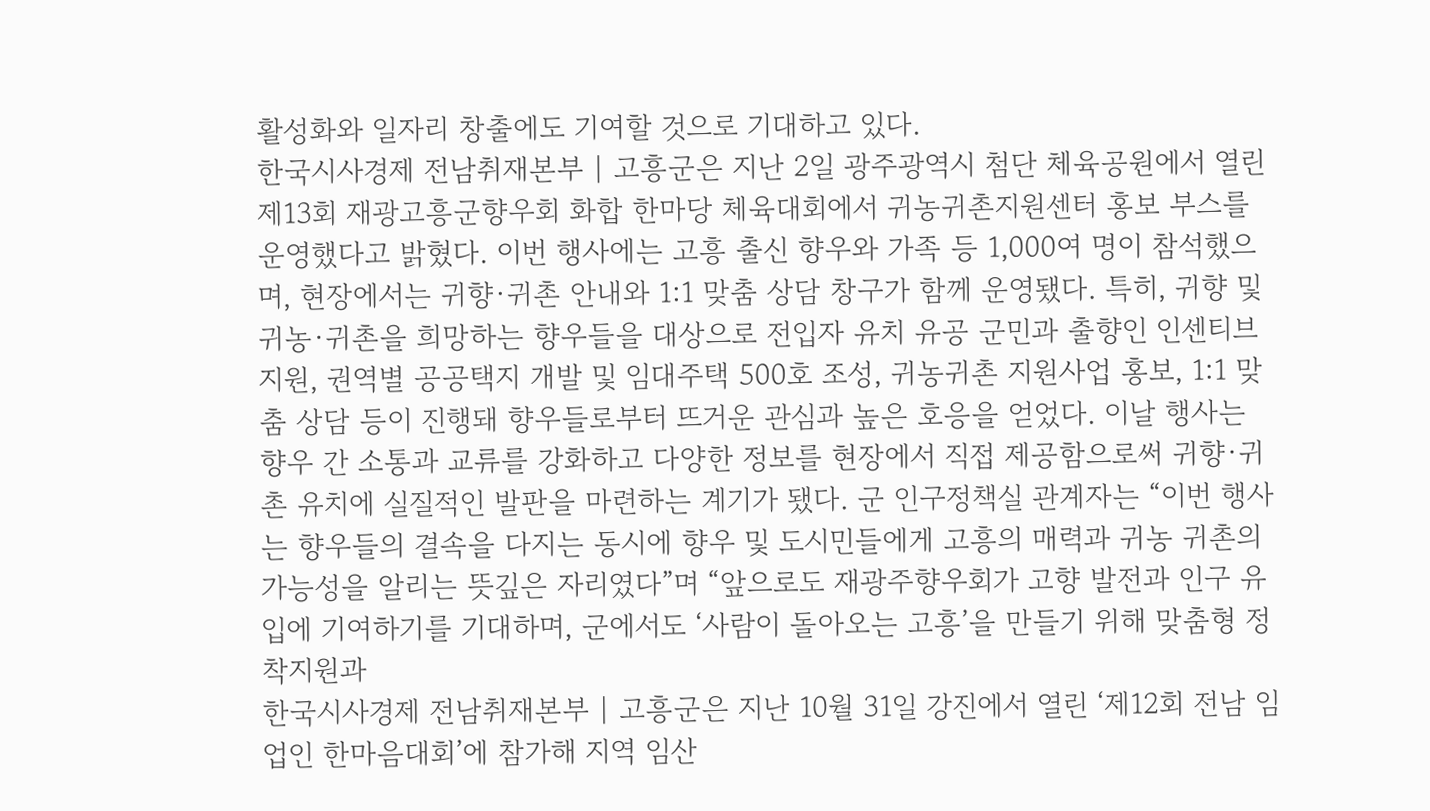활성화와 일자리 창출에도 기여할 것으로 기대하고 있다.
한국시사경제 전남취재본부 | 고흥군은 지난 2일 광주광역시 첨단 체육공원에서 열린 제13회 재광고흥군향우회 화합 한마당 체육대회에서 귀농귀촌지원센터 홍보 부스를 운영했다고 밝혔다. 이번 행사에는 고흥 출신 향우와 가족 등 1,000여 명이 참석했으며, 현장에서는 귀향·귀촌 안내와 1:1 맞춤 상담 창구가 함께 운영됐다. 특히, 귀향 및 귀농·귀촌을 희망하는 향우들을 대상으로 전입자 유치 유공 군민과 출향인 인센티브 지원, 권역별 공공택지 개발 및 임대주택 500호 조성, 귀농귀촌 지원사업 홍보, 1:1 맞춤 상담 등이 진행돼 향우들로부터 뜨거운 관심과 높은 호응을 얻었다. 이날 행사는 향우 간 소통과 교류를 강화하고 다양한 정보를 현장에서 직접 제공함으로써 귀향·귀촌 유치에 실질적인 발판을 마련하는 계기가 됐다. 군 인구정책실 관계자는 “이번 행사는 향우들의 결속을 다지는 동시에 향우 및 도시민들에게 고흥의 매력과 귀농 귀촌의 가능성을 알리는 뜻깊은 자리였다”며 “앞으로도 재광주향우회가 고향 발전과 인구 유입에 기여하기를 기대하며, 군에서도 ‘사람이 돌아오는 고흥’을 만들기 위해 맞춤형 정착지원과
한국시사경제 전남취재본부 | 고흥군은 지난 10월 31일 강진에서 열린 ‘제12회 전남 임업인 한마음대회’에 참가해 지역 임산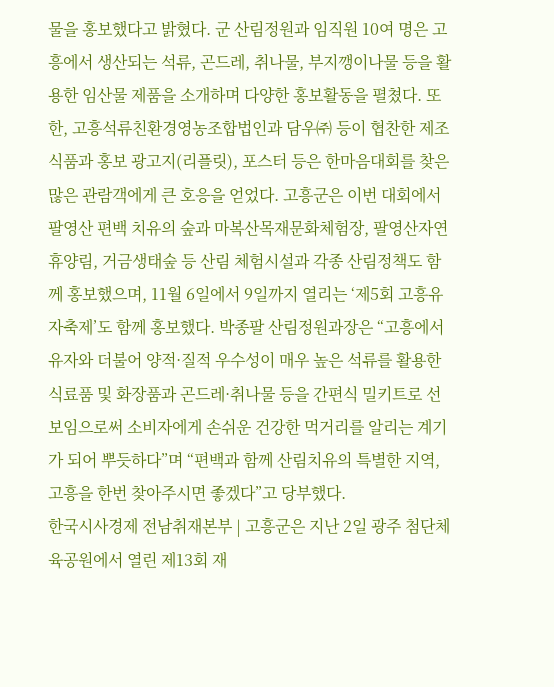물을 홍보했다고 밝혔다. 군 산림정원과 임직원 10여 명은 고흥에서 생산되는 석류, 곤드레, 취나물, 부지깽이나물 등을 활용한 임산물 제품을 소개하며 다양한 홍보활동을 펼쳤다. 또한, 고흥석류친환경영농조합법인과 담우㈜ 등이 협찬한 제조식품과 홍보 광고지(리플릿), 포스터 등은 한마음대회를 찾은 많은 관람객에게 큰 호응을 얻었다. 고흥군은 이번 대회에서 팔영산 편백 치유의 숲과 마복산목재문화체험장, 팔영산자연휴양림, 거금생태숲 등 산림 체험시설과 각종 산림정책도 함께 홍보했으며, 11월 6일에서 9일까지 열리는 ‘제5회 고흥유자축제’도 함께 홍보했다. 박종팔 산림정원과장은 “고흥에서 유자와 더불어 양적·질적 우수성이 매우 높은 석류를 활용한 식료품 및 화장품과 곤드레·취나물 등을 간편식 밀키트로 선보임으로써 소비자에게 손쉬운 건강한 먹거리를 알리는 계기가 되어 뿌듯하다”며 “편백과 함께 산림치유의 특별한 지역, 고흥을 한번 찾아주시면 좋겠다”고 당부했다.
한국시사경제 전남취재본부 | 고흥군은 지난 2일 광주 첨단체육공원에서 열린 제13회 재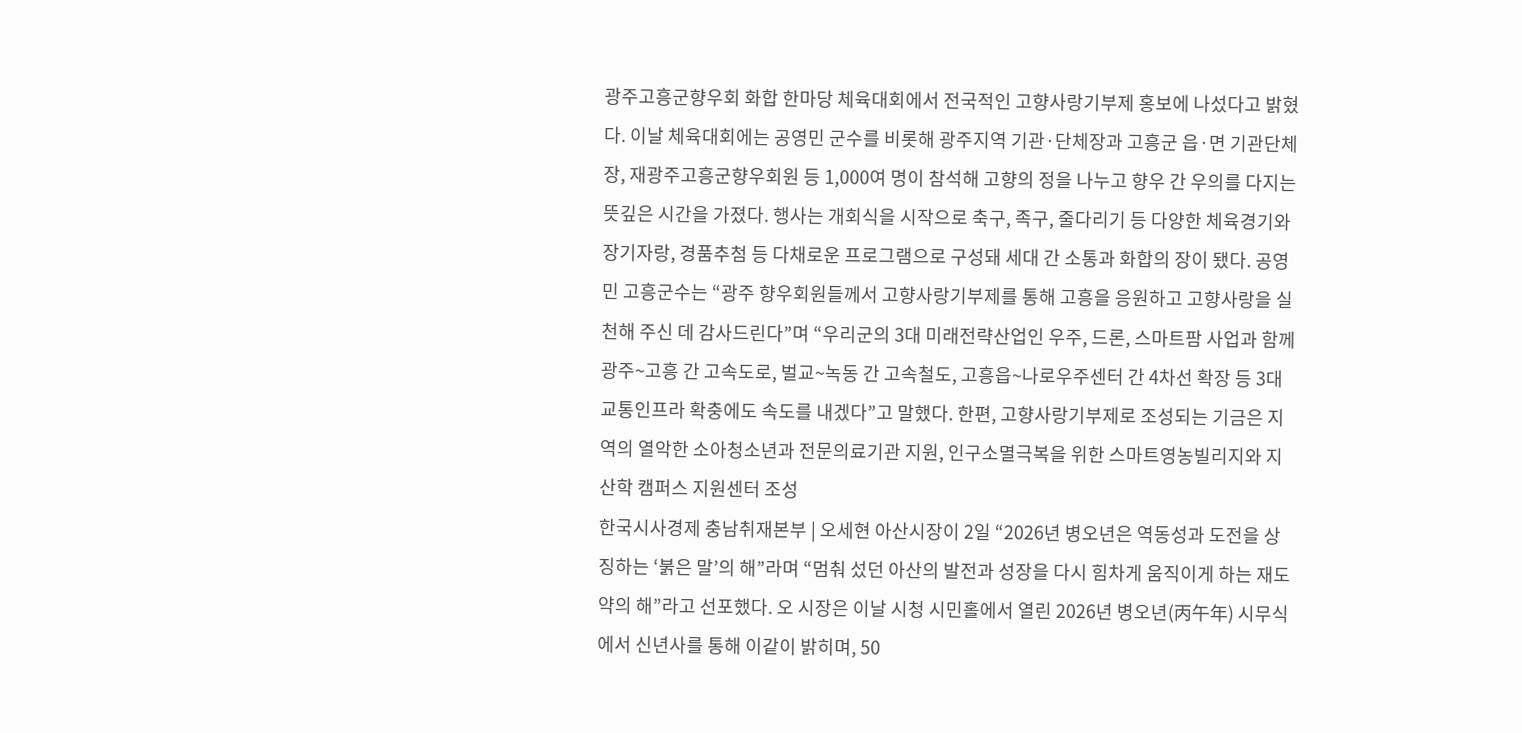광주고흥군향우회 화합 한마당 체육대회에서 전국적인 고향사랑기부제 홍보에 나섰다고 밝혔다. 이날 체육대회에는 공영민 군수를 비롯해 광주지역 기관·단체장과 고흥군 읍·면 기관단체장, 재광주고흥군향우회원 등 1,000여 명이 참석해 고향의 정을 나누고 향우 간 우의를 다지는 뜻깊은 시간을 가졌다. 행사는 개회식을 시작으로 축구, 족구, 줄다리기 등 다양한 체육경기와 장기자랑, 경품추첨 등 다채로운 프로그램으로 구성돼 세대 간 소통과 화합의 장이 됐다. 공영민 고흥군수는 “광주 향우회원들께서 고향사랑기부제를 통해 고흥을 응원하고 고향사랑을 실천해 주신 데 감사드린다”며 “우리군의 3대 미래전략산업인 우주, 드론, 스마트팜 사업과 함께 광주~고흥 간 고속도로, 벌교~녹동 간 고속철도, 고흥읍~나로우주센터 간 4차선 확장 등 3대 교통인프라 확충에도 속도를 내겠다”고 말했다. 한편, 고향사랑기부제로 조성되는 기금은 지역의 열악한 소아청소년과 전문의료기관 지원, 인구소멸극복을 위한 스마트영농빌리지와 지산학 캠퍼스 지원센터 조성
한국시사경제 충남취재본부 | 오세현 아산시장이 2일 “2026년 병오년은 역동성과 도전을 상징하는 ‘붉은 말’의 해”라며 “멈춰 섰던 아산의 발전과 성장을 다시 힘차게 움직이게 하는 재도약의 해”라고 선포했다. 오 시장은 이날 시청 시민홀에서 열린 2026년 병오년(丙午年) 시무식에서 신년사를 통해 이같이 밝히며, 50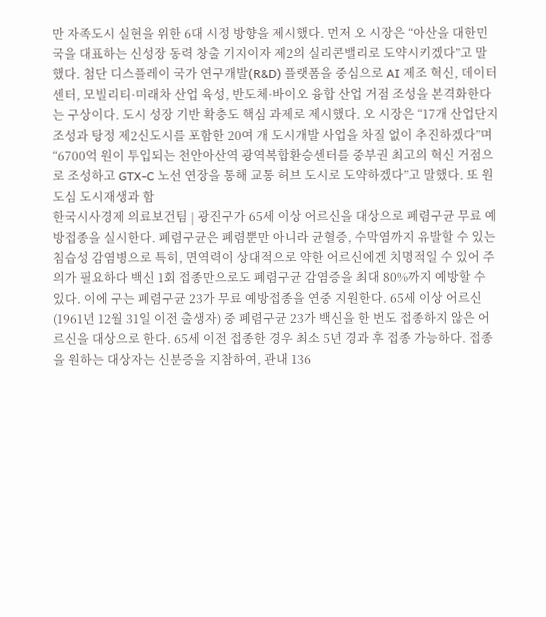만 자족도시 실현을 위한 6대 시정 방향을 제시했다. 먼저 오 시장은 “아산을 대한민국을 대표하는 신성장 동력 창출 기지이자 제2의 실리콘밸리로 도약시키겠다”고 말했다. 첨단 디스플레이 국가 연구개발(R&D) 플랫폼을 중심으로 AI 제조 혁신, 데이터센터, 모빌리티·미래차 산업 육성, 반도체·바이오 융합 산업 거점 조성을 본격화한다는 구상이다. 도시 성장 기반 확충도 핵심 과제로 제시했다. 오 시장은 “17개 산업단지 조성과 탕정 제2신도시를 포함한 20여 개 도시개발 사업을 차질 없이 추진하겠다”며 “6700억 원이 투입되는 천안아산역 광역복합환승센터를 중부권 최고의 혁신 거점으로 조성하고 GTX-C 노선 연장을 통해 교통 허브 도시로 도약하겠다”고 말했다. 또 원도심 도시재생과 함
한국시사경제 의료보건팀 | 광진구가 65세 이상 어르신을 대상으로 폐렴구균 무료 예방접종을 실시한다. 폐렴구균은 폐렴뿐만 아니라 균혈증, 수막염까지 유발할 수 있는 침습성 감염병으로 특히, 면역력이 상대적으로 약한 어르신에겐 치명적일 수 있어 주의가 필요하다 백신 1회 접종만으로도 폐렴구균 감염증을 최대 80%까지 예방할 수 있다. 이에 구는 폐렴구균 23가 무료 예방접종을 연중 지원한다. 65세 이상 어르신(1961년 12월 31일 이전 출생자) 중 폐렴구균 23가 백신을 한 번도 접종하지 않은 어르신을 대상으로 한다. 65세 이전 접종한 경우 최소 5년 경과 후 접종 가능하다. 접종을 원하는 대상자는 신분증을 지참하여, 관내 136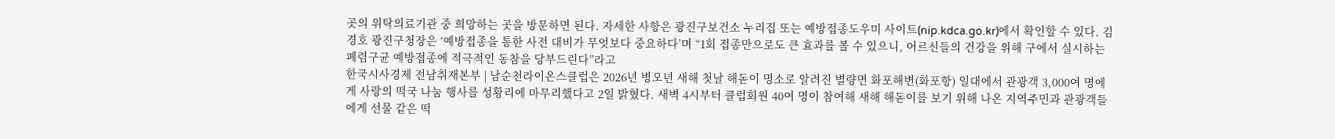곳의 위탁의료기관 중 희망하는 곳을 방문하면 된다. 자세한 사항은 광진구보건소 누리집 또는 예방접종도우미 사이트(nip.kdca.go.kr)에서 확인할 수 있다. 김경호 광진구청장은 ‘예방접종을 통한 사전 대비가 무엇보다 중요하다’며 “1회 접종만으로도 큰 효과를 볼 수 있으니, 어르신들의 건강을 위해 구에서 실시하는 폐렴구균 예방접종에 적극적인 동참을 당부드린다”라고
한국시사경제 전남취재본부 | 남순천라이온스클럽은 2026년 병오년 새해 첫날 해돋이 명소로 알려진 별량면 화포해변(화포항) 일대에서 관광객 3,000여 명에게 사랑의 떡국 나눔 행사를 성황리에 마무리했다고 2일 밝혔다. 새벽 4시부터 클럽회원 40여 명이 참여해 새해 해돋이를 보기 위해 나온 지역주민과 관광객들에게 선물 같은 떡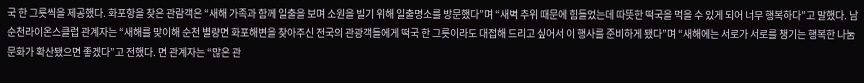국 한 그릇씩을 제공했다. 화포항을 찾은 관람객은 “새해 가족과 함께 일출을 보며 소원을 빌기 위해 일출명소를 방문했다”며 “새벽 추위 때문에 힘들었는데 따뜻한 떡국을 먹을 수 있게 되어 너무 행복하다”고 말했다. 남순천라이온스클럽 관계자는 “새해를 맞이해 순천 별량면 화포해변을 찾아주신 전국의 관광객들에게 떡국 한 그릇이라도 대접해 드리고 싶어서 이 행사를 준비하게 됐다”며 “새해에는 서로가 서로를 챙기는 행복한 나눔문화가 확산됐으면 좋겠다”고 전했다. 면 관계자는 “많은 관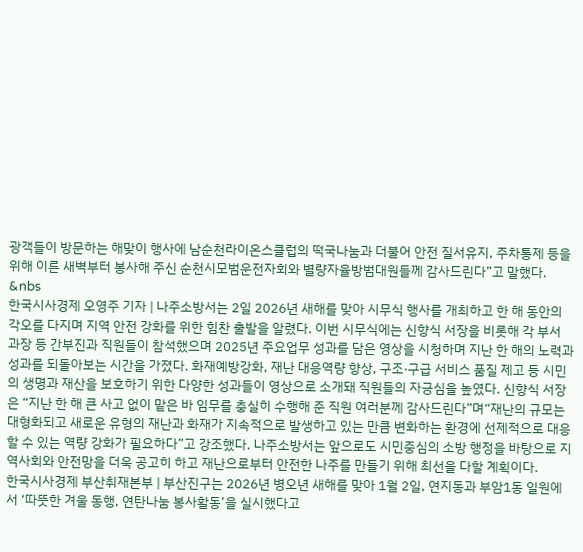광객들이 방문하는 해맞이 행사에 남순천라이온스클럽의 떡국나눔과 더불어 안전 질서유지, 주차통제 등을 위해 이른 새벽부터 봉사해 주신 순천시모범운전자회와 별량자율방범대원들께 감사드린다”고 말했다. &nbs
한국시사경제 오영주 기자 | 나주소방서는 2일 2026년 새해를 맞아 시무식 행사를 개최하고 한 해 동안의 각오를 다지며 지역 안전 강화를 위한 힘찬 출발을 알렸다. 이번 시무식에는 신향식 서장을 비롯해 각 부서 과장 등 간부진과 직원들이 참석했으며 2025년 주요업무 성과를 담은 영상을 시청하며 지난 한 해의 노력과 성과를 되돌아보는 시간을 가졌다. 화재예방강화, 재난 대응역량 향상, 구조·구급 서비스 품질 제고 등 시민의 생명과 재산을 보호하기 위한 다양한 성과들이 영상으로 소개돼 직원들의 자긍심을 높였다. 신향식 서장은 “지난 한 해 큰 사고 없이 맡은 바 임무를 충실히 수행해 준 직원 여러분께 감사드린다”며“재난의 규모는 대형화되고 새로운 유형의 재난과 화재가 지속적으로 발생하고 있는 만큼 변화하는 환경에 선제적으로 대응할 수 있는 역량 강화가 필요하다”고 강조했다. 나주소방서는 앞으로도 시민중심의 소방 행정을 바탕으로 지역사회와 안전망을 더욱 공고히 하고 재난으로부터 안전한 나주를 만들기 위해 최선을 다할 계획이다.
한국시사경제 부산취재본부 | 부산진구는 2026년 병오년 새해를 맞아 1월 2일, 연지동과 부암1동 일원에서 ‘따뜻한 겨울 동행, 연탄나눔 봉사활동’을 실시했다고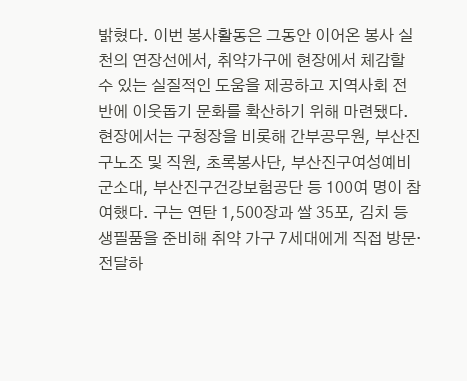밝혔다. 이번 봉사활동은 그동안 이어온 봉사 실천의 연장선에서, 취약가구에 현장에서 체감할 수 있는 실질적인 도움을 제공하고 지역사회 전반에 이웃돕기 문화를 확산하기 위해 마련됐다. 현장에서는 구청장을 비롯해 간부공무원, 부산진구노조 및 직원, 초록봉사단, 부산진구여성예비군소대, 부산진구건강보험공단 등 100여 명이 참여했다. 구는 연탄 1,500장과 쌀 35포, 김치 등 생필품을 준비해 취약 가구 7세대에게 직접 방문·전달하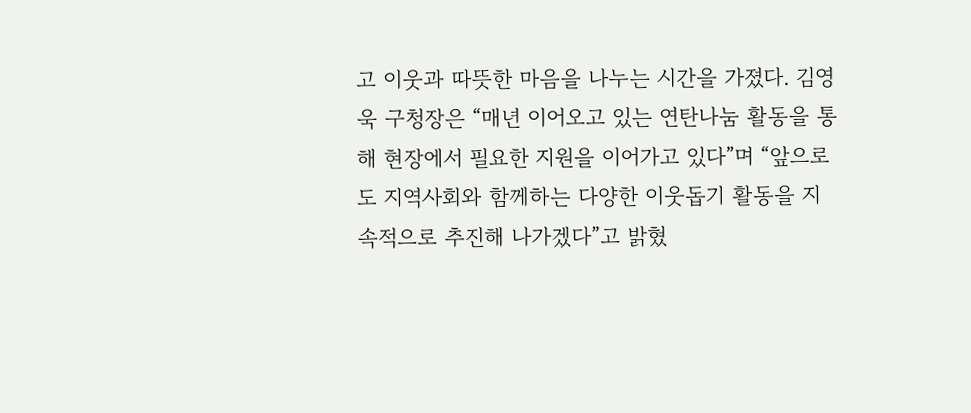고 이웃과 따뜻한 마음을 나누는 시간을 가졌다. 김영욱 구청장은 “매년 이어오고 있는 연탄나눔 활동을 통해 현장에서 필요한 지원을 이어가고 있다”며 “앞으로도 지역사회와 함께하는 다양한 이웃돕기 활동을 지속적으로 추진해 나가겠다”고 밝혔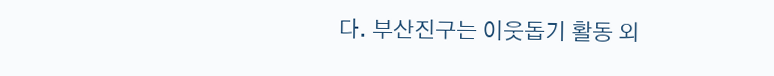다. 부산진구는 이웃돕기 활동 외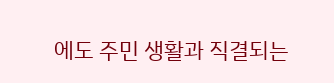에도 주민 생활과 직결되는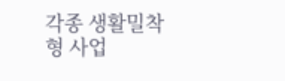각종 생활밀착형 사업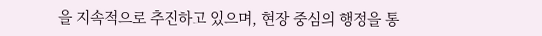을 지속적으로 추진하고 있으며, 현장 중심의 행정을 통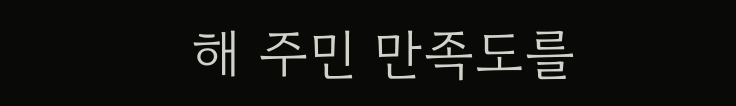해 주민 만족도를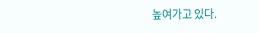높여가고 있다.